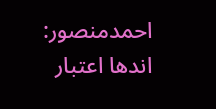احمدمنصور: اندھا اعتبار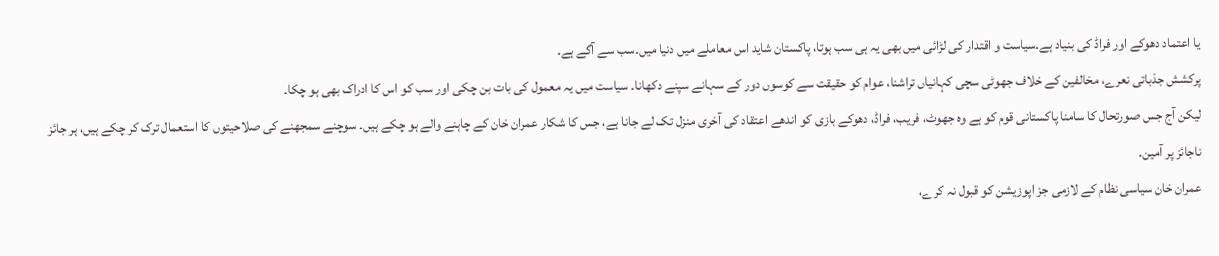یا اعتماد دھوکے اور فراڈ کی بنیاد ہے۔سیاست و اقتدار کی لڑائی میں بھی یہ ہی سب ہوتا، پاکستان شاید اس معاملے میں دنیا میں۔سب سے آگے ہے۔
پرکشش جذباتی نعرے، مخالفین کے خلاف جھوٹی سچی کہانیاں تراشنا، عوام کو حقیقت سے کوسوں دور کے سہانے سپنے دکھانا۔ سیاست میں یہ معمول کی بات بن چکی اور سب کو اس کا ادراک بھی ہو چکا۔
لیکن آج جس صورتحال کا سامنا پاکستانی قوم کو ہے وہ جھوٹ، فریب، فراڈ، دھوکے بازی کو اندھے اعتقاد کی آخری منزل تک لے جانا ہے، جس کا شکار عمران خان کے چاہنے والے ہو چکے ہیں۔ سوچنے سمجھنے کی صلاحیتوں کا استعمال ترک کر چکے ہیں، ہر جائز ناجائز پر آمین۔
عمران خان سیاسی نظام کے لازمی جز اپوزیشن کو قبول نہ کرے،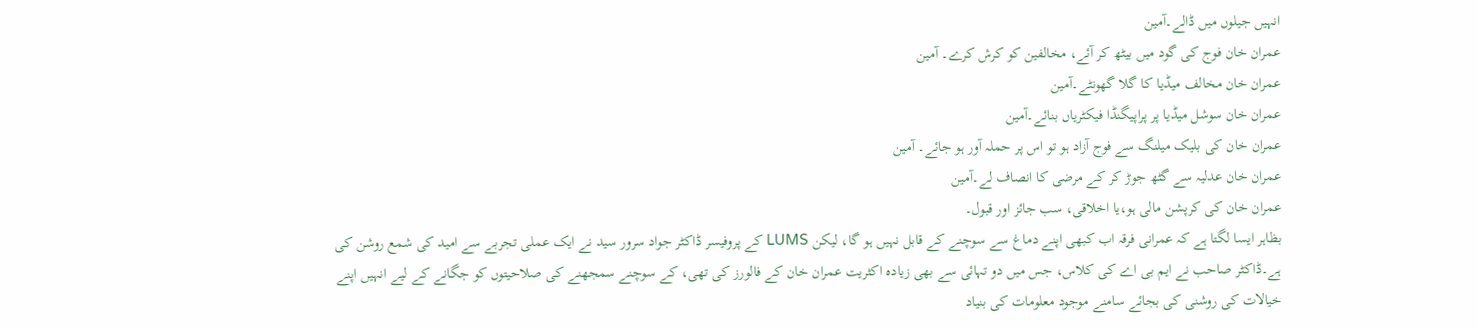انہیں جیلوں میں ڈالے۔آمین
عمران خان فوج کی گود میں بیٹھ کر آئے، مخالفین کو کرش کرے۔ آمین
عمران خان مخالف میڈیا کا گلا گھونٹے۔آمین
عمران خان سوشل میڈیا پر پراپیگنڈا فیکٹریاں بنائے۔آمین
عمران خان کی بلیک میلنگ سے فوج آزاد ہو تو اس پر حملہ آور ہو جائے۔ آمین
عمران خان عدلیہ سے گٹھ جوڑ کر کے مرضی کا انصاف لے۔آمین
عمران خان کی کرپشن مالی ہو،یا اخلاقی، سب جائز اور قبول۔
بظاہر ایسا لگتا ہے کہ عمرانی فرقہ اب کبھی اپنے دماغ سے سوچنے کے قابل نہیں ہو گا، لیکن LUMS کے پروفیسر ڈاکٹر جواد سرور سید نے ایک عملی تجربے سے امید کی شمع روشن کی ہے۔ڈاکٹر صاحب نے ایم بی اے کی کلاس، جس میں دو تہائی سے بھی زیادہ اکثریت عمران خان کے فالورز کی تھی، کے سوچنے سمجھنے کی صلاحیتوں کو جگانے کے لیے انہیں اپنے خیالات کی روشنی کی بجائے سامنے موجود معلومات کی بنیاد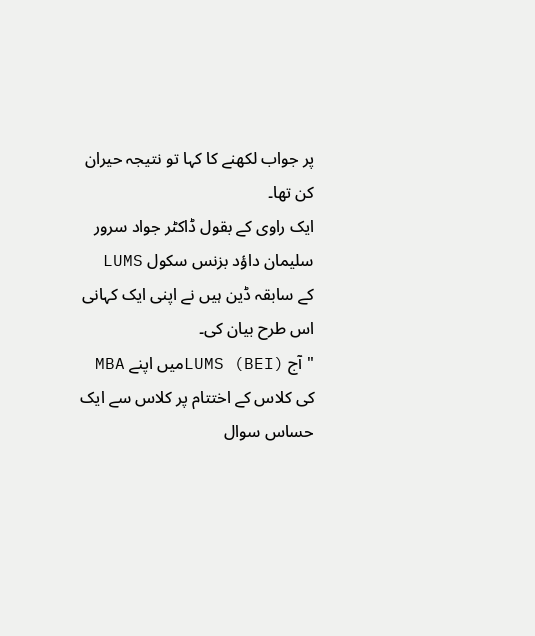پر جواب لکھنے کا کہا تو نتیجہ حیران کن تھا۔
ایک راوی کے بقول ڈاکٹر جواد سرور سلیمان داؤد بزنس سکول LUMS کے سابقہ ڈین ہیں نے اپنی ایک کہانی اس طرح بیان کی۔
"آج LUMS (BEI)میں اپنے MBA کی کلاس کے اختتام پر کلاس سے ایک حساس سوال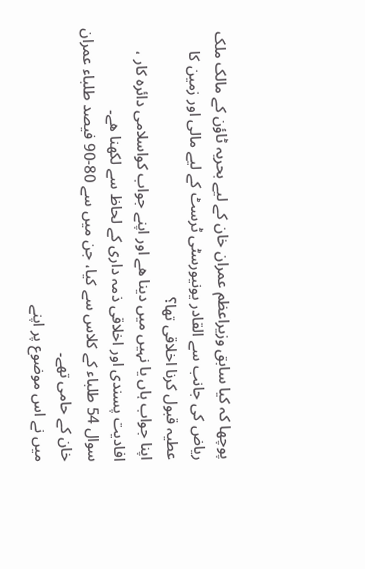پوچھا کہ کیا سابق وزیراعظم عمران خان کے لیے بحریہ ٹاؤن کے مالک ملک ریاض کی جانب سے القادر یونیورسٹی ٹرسٹ کے لیے مالی اور زمین کا عطیہ قبول کرنا اخلاقی تھا؟
اپنا جواب ہاں یا نہیں میں دینا ھے اور اپنے جواب کواسلامی دائرہ کار ، افادیت پسندی اور اخلاقی ذمہ داری کے لحاظ سے لکھنا ھے۔
سوال 54 طلباء کے کلاس سے کیا، جن میں سے 80-90 فیصد طلباء عمران خان کے حامی تھے۔
میں نے اس موضوع پر اپنے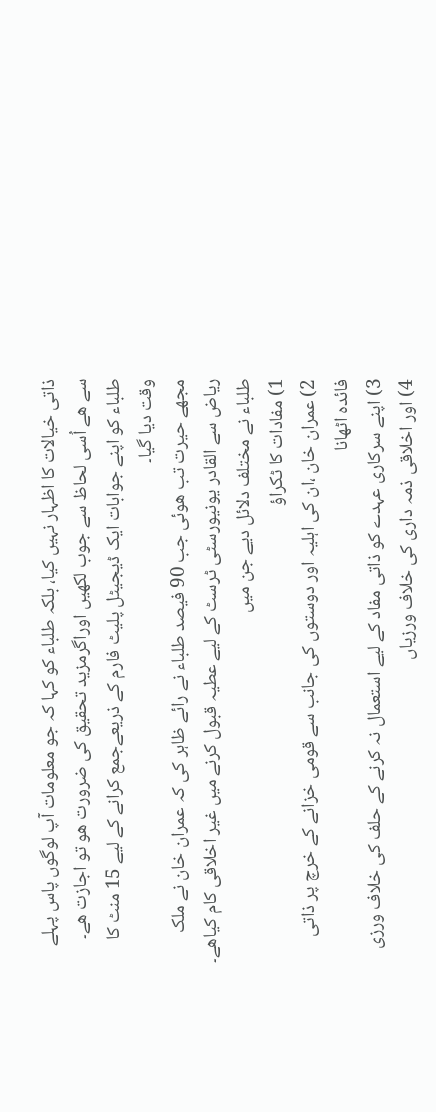ذاتی خیالات کا اظہار نہیں کیا، بلکہ طلباء کو کہا کہ جو معلومات آپ لوگوں پاس پہلے سے ھے اُسی لحاظ سے جوب لکھیں اوراگرمزید تحقیق کی ضرورت ھو تو اجازت ھے۔
طلباء کو اپنے جوابات ایک ڈیجیٹل پلیٹ فارم کے ذریعےجمع کرانے کے لیے 15 منٹ کا وقت دیا گیا۔
مجھے حیرت تب ھوئی جب 90 فیصد طلباء نے رائے ظاہر کی کہ عمران خان نے ملک ریاض سے القادر یونیورسٹی ٹرسٹ کے لیے عطیہ قبول کرنے میں غیر اخلاقی کام کیاھے۔
طلباء نے مختلف دلائل دیے جن میں
1) مفادات کا ٹکراؤ
2) عمران خان ،ان کی اہلیہ اور دوستوں کی جانب سے قومی خزانے کے خرچ پر ذاتی فائدہ اٹھانا
3) اپنے سرکاری عہدے کو ذاتی مفاد کے لیے استعمال نہ کرنے کے حلف کی خلاف ورزی
4) اور اخلاقی ذمہ داری کی خلاف ورزیاں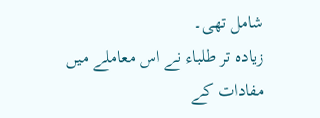شامل تھی۔
زیادہ تر طلباء نے اس معاملے میں مفادات کے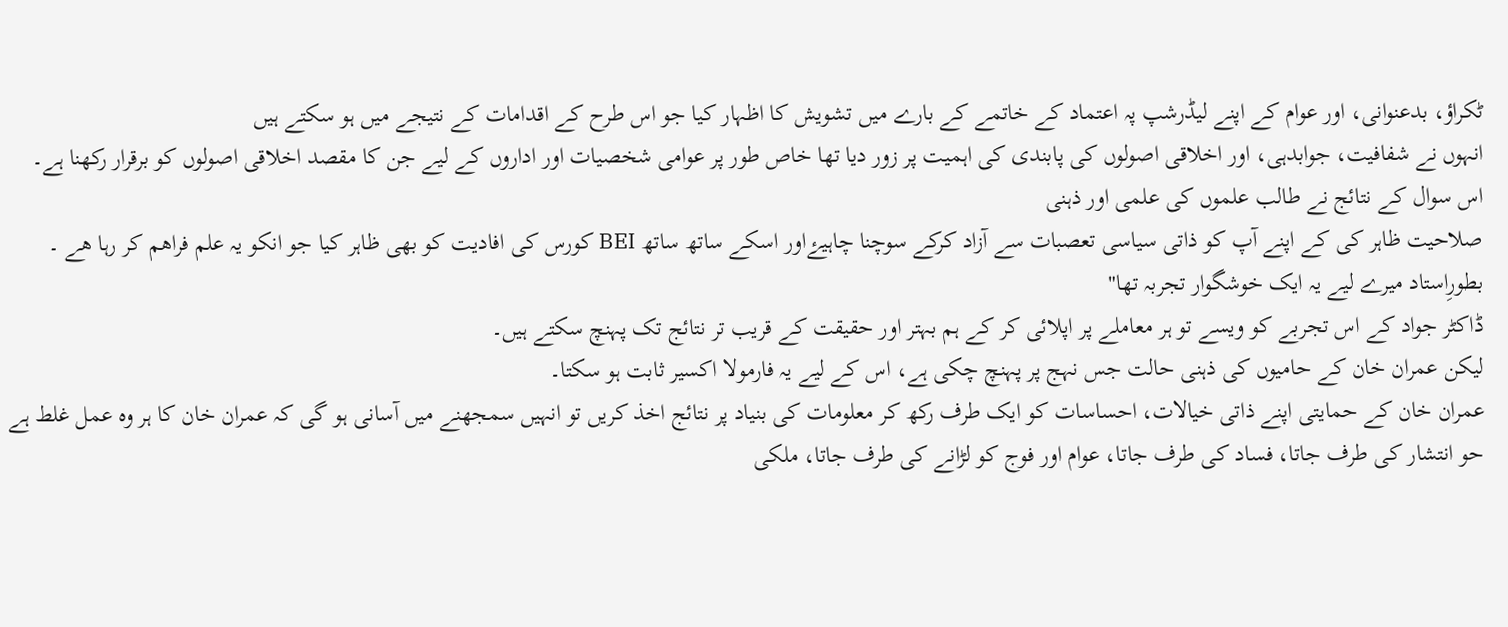ٹکراؤ، بدعنوانی، اور عوام کے اپنے لیڈرشپ پہ اعتماد کے خاتمے کے بارے میں تشویش کا اظہار کیا جو اس طرح کے اقدامات کے نتیجے میں ہو سکتے ہیں
انہوں نے شفافیت، جوابدہی، اور اخلاقی اصولوں کی پابندی کی اہمیت پر زور دیا تھا خاص طور پر عوامی شخصیات اور اداروں کے لیے جن کا مقصد اخلاقی اصولوں کو برقرار رکھنا ہے۔
اس سوال کے نتائج نے طالب علموں کی علمی اور ذہنی
صلاحیت ظاہر کی کے اپنے آپ کو ذاتی سیاسی تعصبات سے آزاد کرکے سوچنا چاہیۓاور اسکے ساتھ ساتھ BEI کورس کی افادیت کو بھی ظاہر کیا جو انکو یہ علم فراھم کر رہا ھے ۔
بطورِاستاد میرے لیے یہ ایک خوشگوار تجربہ تھا"
ڈاکٹر جواد کے اس تجربے کو ویسے تو ہر معاملے پر اپلائی کر کے ہم بہتر اور حقیقت کے قریب تر نتائج تک پہنچ سکتے ہیں۔
لیکن عمران خان کے حامیوں کی ذہنی حالت جس نہج پر پہنچ چکی ہے، اس کے لیے یہ فارمولا اکسیر ثابت ہو سکتا۔
عمران خان کے حمایتی اپنے ذاتی خیالات، احساسات کو ایک طرف رکھ کر معلومات کی بنیاد پر نتائج اخذ کریں تو انہیں سمجھنے میں آسانی ہو گی کہ عمران خان کا ہر وہ عمل غلط ہے حو انتشار کی طرف جاتا، فساد کی طرف جاتا، عوام اور فوج کو لڑانے کی طرف جاتا، ملکی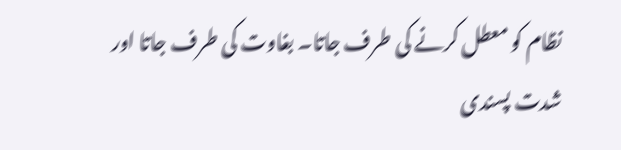نظام کو معطل کرنے کی طرف جاتا۔ بغاوت کی طرف جاتا اور شدت پسندی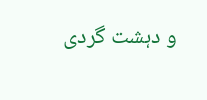و دہشت گردی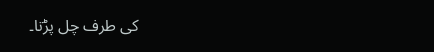کی طرف چل پڑتا۔